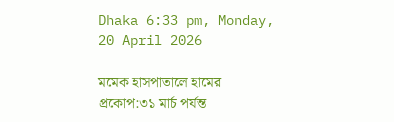Dhaka 6:33 pm, Monday, 20 April 2026

মমেক হাসপাতালে হামের প্রকোপ:৩১ মার্চ পর্যন্ত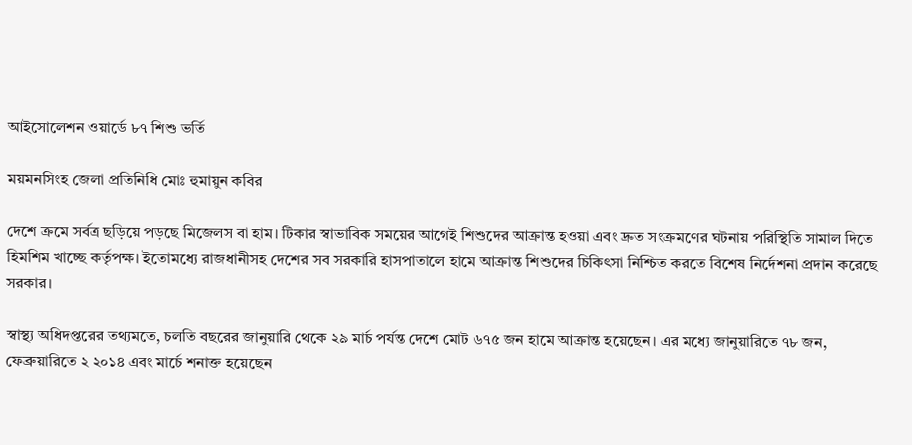আইসোলেশন ওয়ার্ডে ৮৭ শিশু ভর্তি

ময়মনসিংহ জেলা প্রতিনিধি মোঃ হুমায়ুন কবির

দেশে ক্রমে সর্বত্র ছড়িয়ে পড়ছে মিজেলস বা হাম। টিকার স্বাভাবিক সময়ের আগেই শিশুদের আক্রান্ত হওয়া এবং দ্রুত সংক্রমণের ঘটনায় পরিস্থিতি সামাল দিতে হিমশিম খাচ্ছে কর্তৃপক্ষ। ইতোমধ্যে রাজধানীসহ দেশের সব সরকারি হাসপাতালে হামে আক্রান্ত শিশুদের চিকিৎসা নিশ্চিত করতে বিশেষ নির্দেশনা প্রদান করেছে সরকার।

স্বাস্থ্য অধিদপ্তরের তথ্যমতে, চলতি বছরের জানুয়ারি থেকে ২৯ মার্চ পর্যন্ত দেশে মোট ৬৭৫ জন হামে আক্রান্ত হয়েছেন। এর মধ্যে জানুয়ারিতে ৭৮ জন, ফেব্রুয়ারিতে ২ ২০১৪ এবং মার্চে শনাক্ত হয়েছেন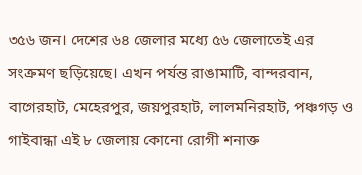৩৫৬ জন। দেশের ৬৪ জেলার মধ্যে ৫৬ জেলাতেই এর সংক্রমণ ছড়িয়েছে। এখন পর্যন্ত রাঙামাটি, বান্দরবান, বাগেরহাট, মেহেরপুর, জয়পুরহাট, লালমনিরহাট, পঞ্চগড় ও গাইবান্ধা এই ৮ জেলায় কোনো রোগী শনাক্ত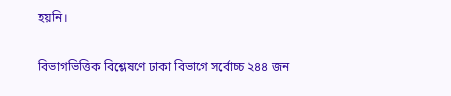হয়নি।

বিভাগভিত্তিক বিশ্লেষণে ঢাকা বিভাগে সর্বোচ্চ ২৪৪ জন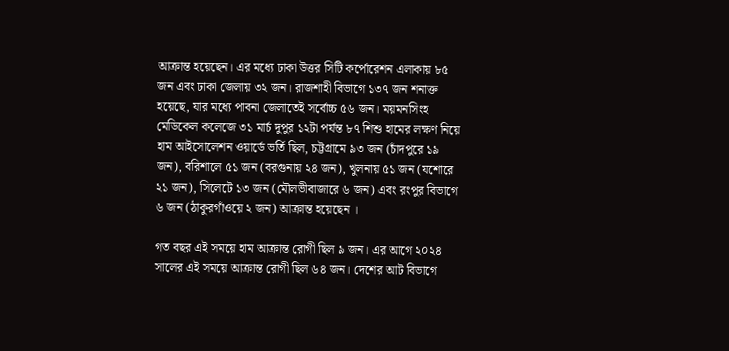আক্রান্ত হয়েছেন। এর মধ্যে ঢাকা উত্তর সিটি কর্পোরেশন এলাকায় ৮৫ জন এবং ঢাকা জেলায় ৩২ জন। রাজশাহী বিভাগে ১৩৭ জন শনাক্ত হয়েছে, যার মধ্যে পাবনা জেলাতেই সর্বোচ্চ ৫৬ জন। ময়মনসিংহ মেডিকেল কলেজে ৩১ মার্চ দুপুর ১২টা পর্যন্ত ৮৭ শিশু হামের লক্ষণ নিয়ে হাম আইসোলেশন ওয়ার্ডে ভর্তি ছিল, চট্টগ্রামে ৯৩ জন (চাঁদপুরে ১৯ জন), বরিশালে ৫১ জন (বরগুনায় ২৪ জন), খুলনায় ৫১ জন (যশোরে ২১ জন), সিলেটে ১৩ জন (মৌলভীবাজারে ৬ জন) এবং রংপুর বিভাগে ৬ জন (ঠাকুরগাঁওয়ে ২ জন) আক্রান্ত হয়েছেন ।

গত বছর এই সময়ে হাম আক্রান্ত রোগী ছিল ৯ জন। এর আগে ২০২৪ সালের এই সময়ে আক্রান্ত রোগী ছিল ৬৪ জন। দেশের আট বিভাগে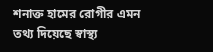শনাক্ত হামের রোগীর এমন তথ্য দিয়েছে স্বাস্থ্য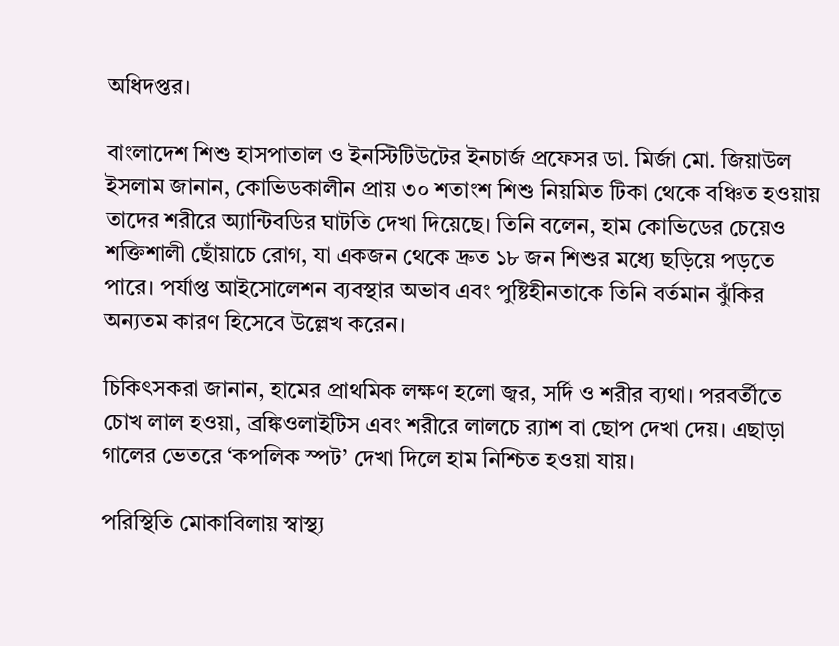অধিদপ্তর।

বাংলাদেশ শিশু হাসপাতাল ও ইনস্টিটিউটের ইনচার্জ প্রফেসর ডা. মির্জা মো. জিয়াউল ইসলাম জানান, কোভিডকালীন প্রায় ৩০ শতাংশ শিশু নিয়মিত টিকা থেকে বঞ্চিত হওয়ায় তাদের শরীরে অ্যান্টিবডির ঘাটতি দেখা দিয়েছে। তিনি বলেন, হাম কোভিডের চেয়েও শক্তিশালী ছোঁয়াচে রোগ, যা একজন থেকে দ্রুত ১৮ জন শিশুর মধ্যে ছড়িয়ে পড়তে পারে। পর্যাপ্ত আইসোলেশন ব্যবস্থার অভাব এবং পুষ্টিহীনতাকে তিনি বর্তমান ঝুঁকির অন্যতম কারণ হিসেবে উল্লেখ করেন।

চিকিৎসকরা জানান, হামের প্রাথমিক লক্ষণ হলো জ্বর, সর্দি ও শরীর ব্যথা। পরবর্তীতে চোখ লাল হওয়া, ব্রঙ্কিওলাইটিস এবং শরীরে লালচে র‍্যাশ বা ছোপ দেখা দেয়। এছাড়া গালের ভেতরে ‘কপলিক স্পট’ দেখা দিলে হাম নিশ্চিত হওয়া যায়।

পরিস্থিতি মোকাবিলায় স্বাস্থ্য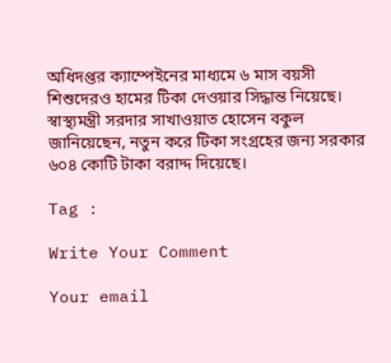অধিদপ্তর ক্যাম্পেইনের মাধ্যমে ৬ মাস বয়সী শিশুদেরও হামের টিকা দেওয়ার সিদ্ধান্ত নিয়েছে। স্বাস্থ্যমন্ত্রী সরদার সাখাওয়াত হোসেন বকুল জানিয়েছেন, নতুন করে টিকা সংগ্রহের জন্য সরকার ৬০৪ কোটি টাকা বরাদ্দ দিয়েছে।

Tag :

Write Your Comment

Your email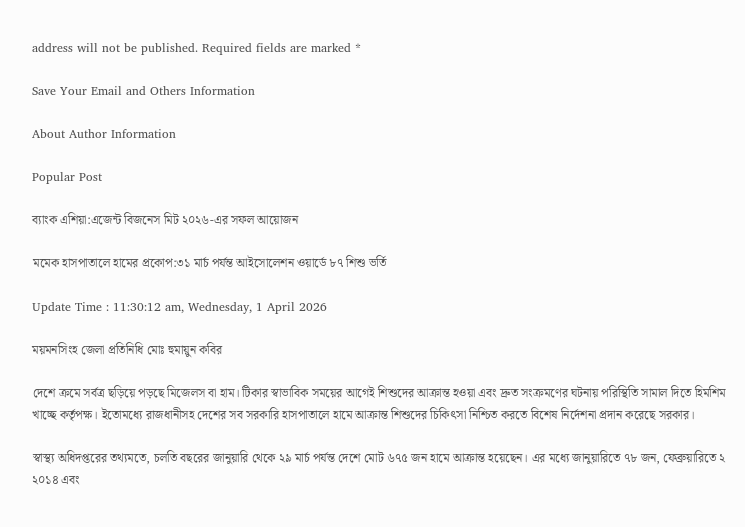address will not be published. Required fields are marked *

Save Your Email and Others Information

About Author Information

Popular Post

ব্যাংক এশিয়া:এজেন্ট বিজনেস মিট ২০২৬-এর সফল আয়োজন

মমেক হাসপাতালে হামের প্রকোপ:৩১ মার্চ পর্যন্ত আইসোলেশন ওয়ার্ডে ৮৭ শিশু ভর্তি

Update Time : 11:30:12 am, Wednesday, 1 April 2026

ময়মনসিংহ জেলা প্রতিনিধি মোঃ হুমায়ুন কবির

দেশে ক্রমে সর্বত্র ছড়িয়ে পড়ছে মিজেলস বা হাম। টিকার স্বাভাবিক সময়ের আগেই শিশুদের আক্রান্ত হওয়া এবং দ্রুত সংক্রমণের ঘটনায় পরিস্থিতি সামাল দিতে হিমশিম খাচ্ছে কর্তৃপক্ষ। ইতোমধ্যে রাজধানীসহ দেশের সব সরকারি হাসপাতালে হামে আক্রান্ত শিশুদের চিকিৎসা নিশ্চিত করতে বিশেষ নির্দেশনা প্রদান করেছে সরকার।

স্বাস্থ্য অধিদপ্তরের তথ্যমতে, চলতি বছরের জানুয়ারি থেকে ২৯ মার্চ পর্যন্ত দেশে মোট ৬৭৫ জন হামে আক্রান্ত হয়েছেন। এর মধ্যে জানুয়ারিতে ৭৮ জন, ফেব্রুয়ারিতে ২ ২০১৪ এবং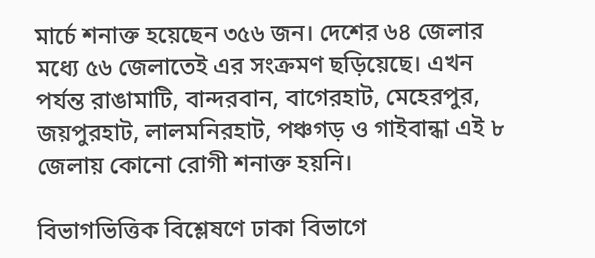মার্চে শনাক্ত হয়েছেন ৩৫৬ জন। দেশের ৬৪ জেলার মধ্যে ৫৬ জেলাতেই এর সংক্রমণ ছড়িয়েছে। এখন পর্যন্ত রাঙামাটি, বান্দরবান, বাগেরহাট, মেহেরপুর, জয়পুরহাট, লালমনিরহাট, পঞ্চগড় ও গাইবান্ধা এই ৮ জেলায় কোনো রোগী শনাক্ত হয়নি।

বিভাগভিত্তিক বিশ্লেষণে ঢাকা বিভাগে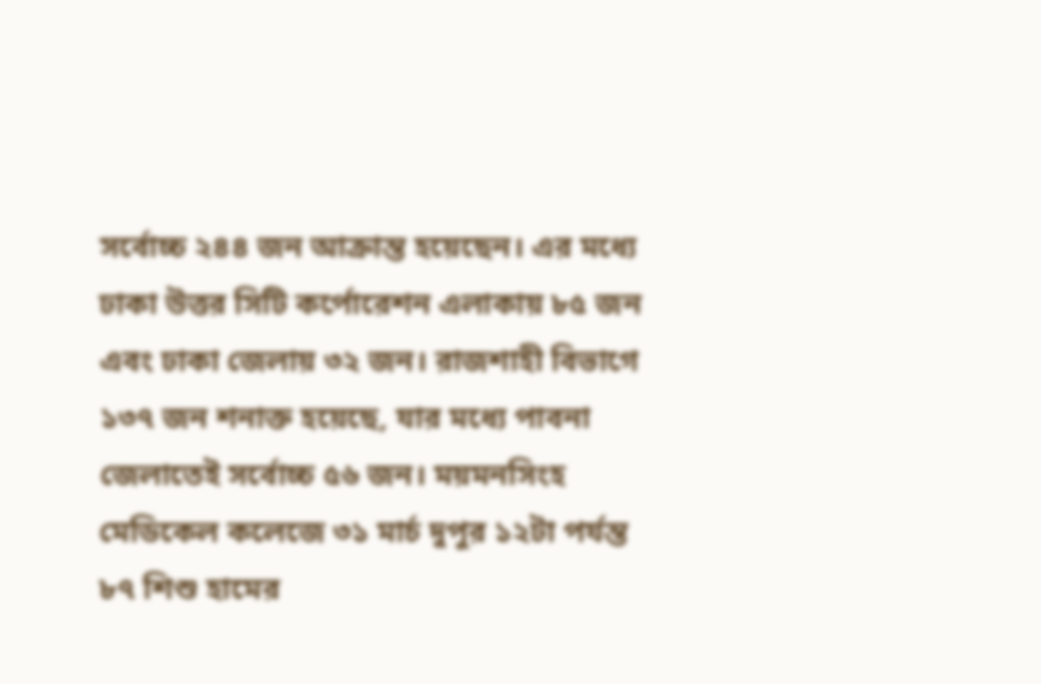সর্বোচ্চ ২৪৪ জন আক্রান্ত হয়েছেন। এর মধ্যে ঢাকা উত্তর সিটি কর্পোরেশন এলাকায় ৮৫ জন এবং ঢাকা জেলায় ৩২ জন। রাজশাহী বিভাগে ১৩৭ জন শনাক্ত হয়েছে, যার মধ্যে পাবনা জেলাতেই সর্বোচ্চ ৫৬ জন। ময়মনসিংহ মেডিকেল কলেজে ৩১ মার্চ দুপুর ১২টা পর্যন্ত ৮৭ শিশু হামের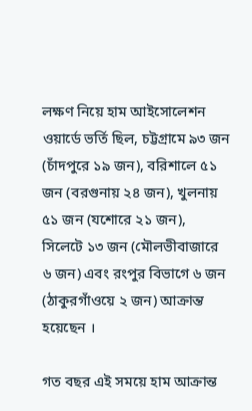লক্ষণ নিয়ে হাম আইসোলেশন ওয়ার্ডে ভর্তি ছিল, চট্টগ্রামে ৯৩ জন (চাঁদপুরে ১৯ জন), বরিশালে ৫১ জন (বরগুনায় ২৪ জন), খুলনায় ৫১ জন (যশোরে ২১ জন), সিলেটে ১৩ জন (মৌলভীবাজারে ৬ জন) এবং রংপুর বিভাগে ৬ জন (ঠাকুরগাঁওয়ে ২ জন) আক্রান্ত হয়েছেন ।

গত বছর এই সময়ে হাম আক্রান্ত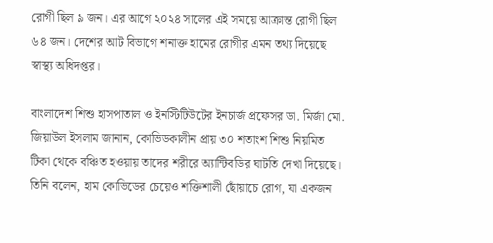রোগী ছিল ৯ জন। এর আগে ২০২৪ সালের এই সময়ে আক্রান্ত রোগী ছিল ৬৪ জন। দেশের আট বিভাগে শনাক্ত হামের রোগীর এমন তথ্য দিয়েছে স্বাস্থ্য অধিদপ্তর।

বাংলাদেশ শিশু হাসপাতাল ও ইনস্টিটিউটের ইনচার্জ প্রফেসর ডা. মির্জা মো. জিয়াউল ইসলাম জানান, কোভিডকালীন প্রায় ৩০ শতাংশ শিশু নিয়মিত টিকা থেকে বঞ্চিত হওয়ায় তাদের শরীরে অ্যান্টিবডির ঘাটতি দেখা দিয়েছে। তিনি বলেন, হাম কোভিডের চেয়েও শক্তিশালী ছোঁয়াচে রোগ, যা একজন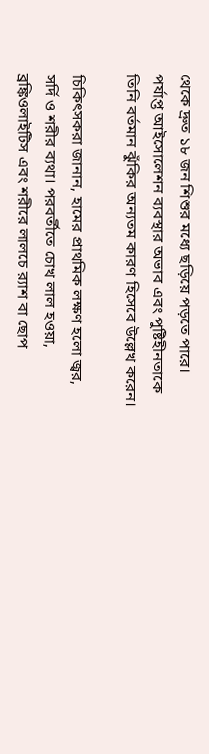থেকে দ্রুত ১৮ জন শিশুর মধ্যে ছড়িয়ে পড়তে পারে। পর্যাপ্ত আইসোলেশন ব্যবস্থার অভাব এবং পুষ্টিহীনতাকে তিনি বর্তমান ঝুঁকির অন্যতম কারণ হিসেবে উল্লেখ করেন।

চিকিৎসকরা জানান, হামের প্রাথমিক লক্ষণ হলো জ্বর, সর্দি ও শরীর ব্যথা। পরবর্তীতে চোখ লাল হওয়া, ব্রঙ্কিওলাইটিস এবং শরীরে লালচে র‍্যাশ বা ছোপ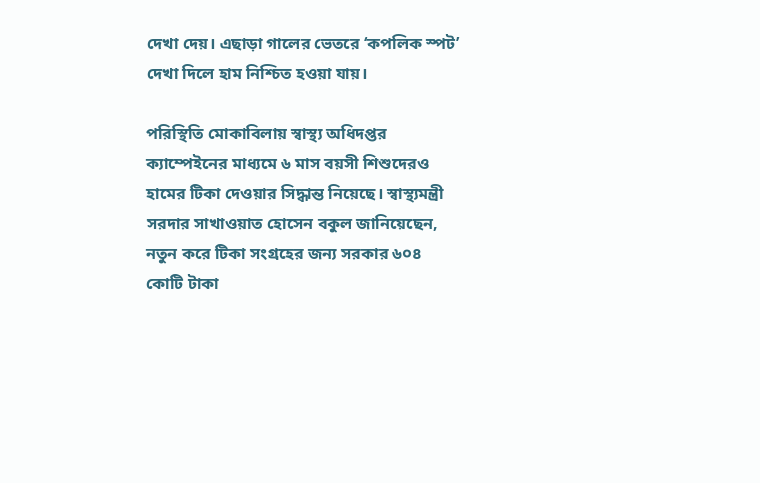দেখা দেয়। এছাড়া গালের ভেতরে ‘কপলিক স্পট’ দেখা দিলে হাম নিশ্চিত হওয়া যায়।

পরিস্থিতি মোকাবিলায় স্বাস্থ্য অধিদপ্তর ক্যাম্পেইনের মাধ্যমে ৬ মাস বয়সী শিশুদেরও হামের টিকা দেওয়ার সিদ্ধান্ত নিয়েছে। স্বাস্থ্যমন্ত্রী সরদার সাখাওয়াত হোসেন বকুল জানিয়েছেন, নতুন করে টিকা সংগ্রহের জন্য সরকার ৬০৪ কোটি টাকা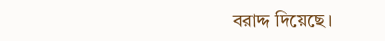বরাদ্দ দিয়েছে।